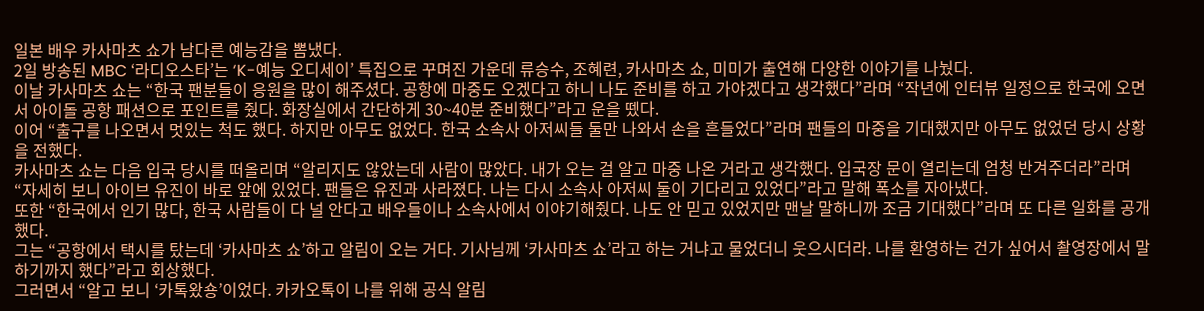일본 배우 카사마츠 쇼가 남다른 예능감을 뽐냈다.
2일 방송된 MBC ‘라디오스타’는 ‘K-예능 오디세이’ 특집으로 꾸며진 가운데 류승수, 조혜련, 카사마츠 쇼, 미미가 출연해 다양한 이야기를 나눴다.
이날 카사마츠 쇼는 “한국 팬분들이 응원을 많이 해주셨다. 공항에 마중도 오겠다고 하니 나도 준비를 하고 가야겠다고 생각했다”라며 “작년에 인터뷰 일정으로 한국에 오면서 아이돌 공항 패션으로 포인트를 줬다. 화장실에서 간단하게 30~40분 준비했다”라고 운을 뗐다.
이어 “출구를 나오면서 멋있는 척도 했다. 하지만 아무도 없었다. 한국 소속사 아저씨들 둘만 나와서 손을 흔들었다”라며 팬들의 마중을 기대했지만 아무도 없었던 당시 상황을 전했다.
카사마츠 쇼는 다음 입국 당시를 떠올리며 “알리지도 않았는데 사람이 많았다. 내가 오는 걸 알고 마중 나온 거라고 생각했다. 입국장 문이 열리는데 엄청 반겨주더라”라며 “자세히 보니 아이브 유진이 바로 앞에 있었다. 팬들은 유진과 사라졌다. 나는 다시 소속사 아저씨 둘이 기다리고 있었다”라고 말해 폭소를 자아냈다.
또한 “한국에서 인기 많다, 한국 사람들이 다 널 안다고 배우들이나 소속사에서 이야기해줬다. 나도 안 믿고 있었지만 맨날 말하니까 조금 기대했다”라며 또 다른 일화를 공개했다.
그는 “공항에서 택시를 탔는데 ‘카사마츠 쇼’하고 알림이 오는 거다. 기사님께 ‘카사마츠 쇼’라고 하는 거냐고 물었더니 웃으시더라. 나를 환영하는 건가 싶어서 촬영장에서 말하기까지 했다”라고 회상했다.
그러면서 “알고 보니 ‘카톡왔숑’이었다. 카카오톡이 나를 위해 공식 알림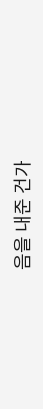음을 내준 건가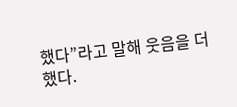했다”라고 말해 웃음을 더했다.